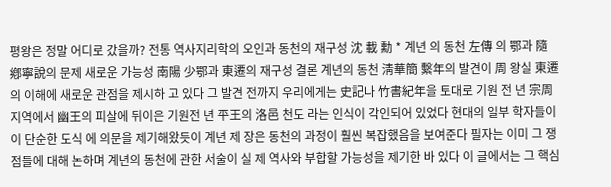평왕은 정말 어디로 갔을까? 전통 역사지리학의 오인과 동천의 재구성 沈 載 勳 * 계년 의 동천 左傳 의 鄂과 隨 鄕寧說의 문제 새로운 가능성 南陽 少鄂과 東遷의 재구성 결론 계년의 동천 淸華簡 繫年의 발견이 周 왕실 東遷의 이해에 새로운 관점을 제시하 고 있다 그 발견 전까지 우리에게는 史記나 竹書紀年을 토대로 기원 전 년 宗周 지역에서 幽王의 피살에 뒤이은 기원전 년 平王의 洛邑 천도 라는 인식이 각인되어 있었다 현대의 일부 학자들이 이 단순한 도식 에 의문을 제기해왔듯이 계년 제 장은 동천의 과정이 훨씬 복잡했음을 보여준다 필자는 이미 그 쟁점들에 대해 논하며 계년의 동천에 관한 서술이 실 제 역사와 부합할 가능성을 제기한 바 있다 이 글에서는 그 핵심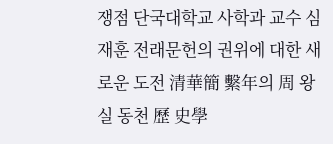쟁점 단국대학교 사학과 교수 심재훈 전래문헌의 권위에 대한 새로운 도전 清華簡 繫年의 周 왕실 동천 歷 史學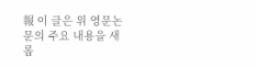報 이 글은 위 영문논 문의 주요 내용을 새롭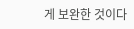게 보완한 것이다